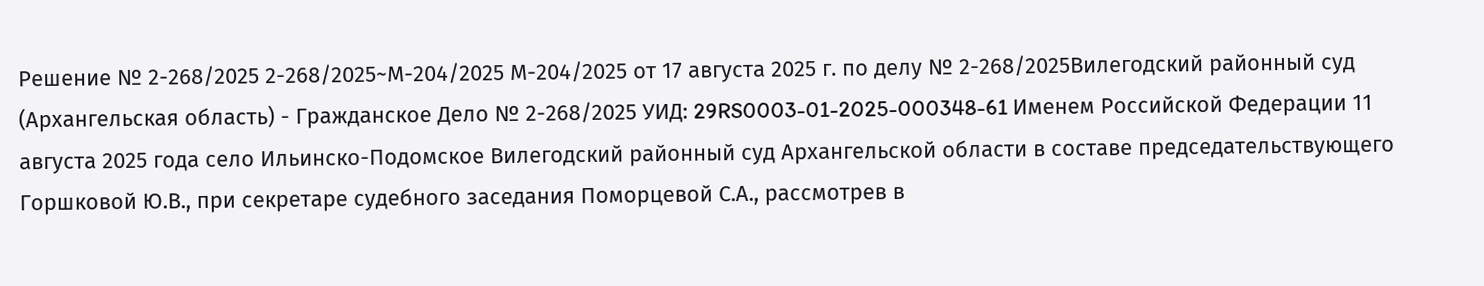Решение № 2-268/2025 2-268/2025~М-204/2025 М-204/2025 от 17 августа 2025 г. по делу № 2-268/2025Вилегодский районный суд (Архангельская область) - Гражданское Дело № 2-268/2025 УИД: 29RS0003-01-2025-000348-61 Именем Российской Федерации 11 августа 2025 года село Ильинско-Подомское Вилегодский районный суд Архангельской области в составе председательствующего Горшковой Ю.В., при секретаре судебного заседания Поморцевой С.А., рассмотрев в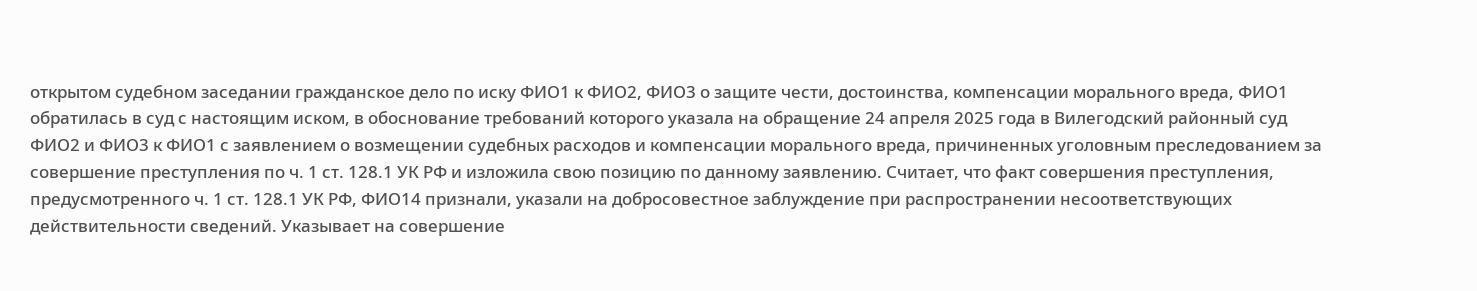открытом судебном заседании гражданское дело по иску ФИО1 к ФИО2, ФИО3 о защите чести, достоинства, компенсации морального вреда, ФИО1 обратилась в суд с настоящим иском, в обоснование требований которого указала на обращение 24 апреля 2025 года в Вилегодский районный суд ФИО2 и ФИО3 к ФИО1 с заявлением о возмещении судебных расходов и компенсации морального вреда, причиненных уголовным преследованием за совершение преступления по ч. 1 ст. 128.1 УК РФ и изложила свою позицию по данному заявлению. Считает, что факт совершения преступления, предусмотренного ч. 1 ст. 128.1 УК РФ, ФИО14 признали, указали на добросовестное заблуждение при распространении несоответствующих действительности сведений. Указывает на совершение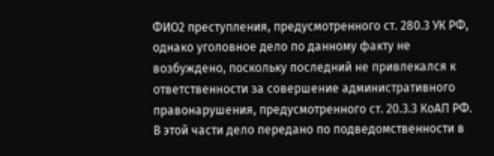ФИО2 преступления, предусмотренного ст. 280.3 УК РФ, однако уголовное дело по данному факту не возбуждено, поскольку последний не привлекался к ответственности за совершение административного правонарушения, предусмотренного ст. 20.3.3 КоАП РФ. В этой части дело передано по подведомственности в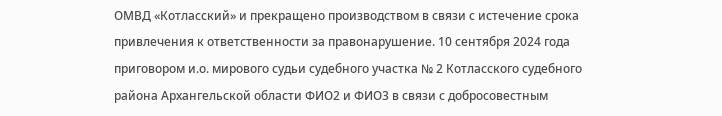ОМВД «Котласский» и прекращено производством в связи с истечение срока привлечения к ответственности за правонарушение. 10 сентября 2024 года приговором и.о. мирового судьи судебного участка № 2 Котласского судебного района Архангельской области ФИО2 и ФИО3 в связи с добросовестным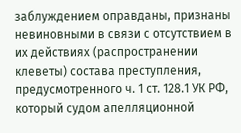заблуждением оправданы, признаны невиновными в связи с отсутствием в их действиях (распространении клеветы) состава преступления, предусмотренного ч. 1 ст. 128.1 УК РФ, который судом апелляционной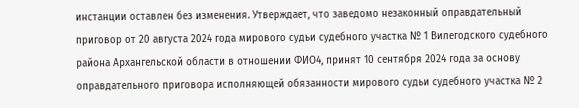инстанции оставлен без изменения. Утверждает, что заведомо незаконный оправдательный приговор от 20 августа 2024 года мирового судьи судебного участка № 1 Вилегодского судебного района Архангельской области в отношении ФИО4, принят 10 сентября 2024 года за основу оправдательного приговора исполняющей обязанности мирового судьи судебного участка № 2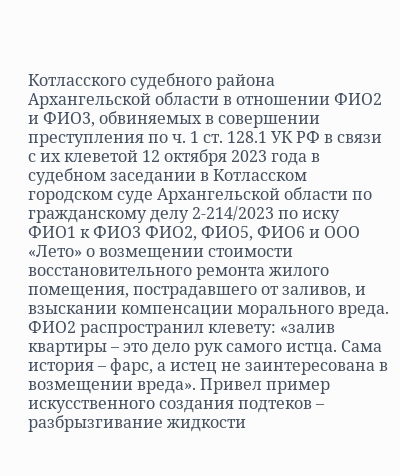Котласского судебного района Архангельской области в отношении ФИО2 и ФИО3, обвиняемых в совершении преступления по ч. 1 ст. 128.1 УК РФ в связи с их клеветой 12 октября 2023 года в судебном заседании в Котласском городском суде Архангельской области по гражданскому делу 2-214/2023 по иску ФИО1 к ФИО3 ФИО2, ФИО5, ФИО6 и ООО «Лето» о возмещении стоимости восстановительного ремонта жилого помещения, пострадавшего от заливов, и взыскании компенсации морального вреда. ФИО2 распространил клевету: «залив квартиры – это дело рук самого истца. Сама история – фарс, а истец не заинтересована в возмещении вреда». Привел пример искусственного создания подтеков – разбрызгивание жидкости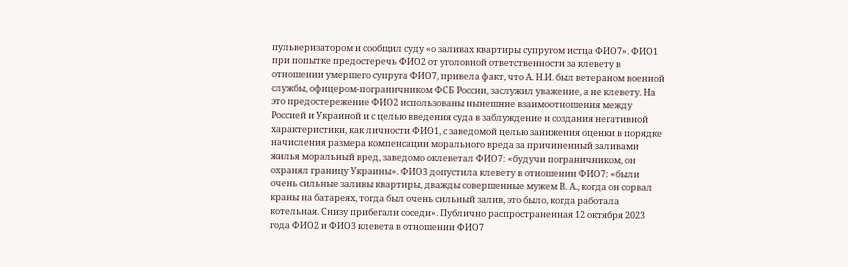пульверизатором и сообщил суду «о заливах квартиры супругом истца ФИО7». ФИО1 при попытке предостеречь ФИО2 от уголовной ответственности за клевету в отношении умершего супруга ФИО7, привела факт, что А. Н.И. был ветераном военной службы, офицером-пограничником ФСБ России, заслужил уважение, а не клевету. На это предостережение ФИО2 использованы нынешние взаимоотношения между Россией и Украиной и с целью введения суда в заблуждение и создания негативной характеристики, как личности ФИО1, с заведомой целью занижения оценки в порядке начисления размера компенсации морального вреда за причиненный заливами жилья моральный вред, заведомо оклеветал ФИО7: «будучи пограничником, он охранял границу Украины». ФИО3 допустила клевету в отношении ФИО7: «были очень сильные заливы квартиры, дважды совершенные мужем В. А., когда он сорвал краны на батареях, тогда был очень сильный залив, это было, когда работала котельная. Снизу прибегали соседи». Публично распространенная 12 октября 2023 года ФИО2 и ФИО3 клевета в отношении ФИО7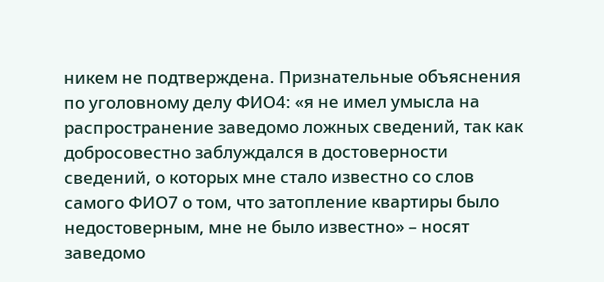никем не подтверждена. Признательные объяснения по уголовному делу ФИО4: «я не имел умысла на распространение заведомо ложных сведений, так как добросовестно заблуждался в достоверности сведений, о которых мне стало известно со слов самого ФИО7 о том, что затопление квартиры было недостоверным, мне не было известно» – носят заведомо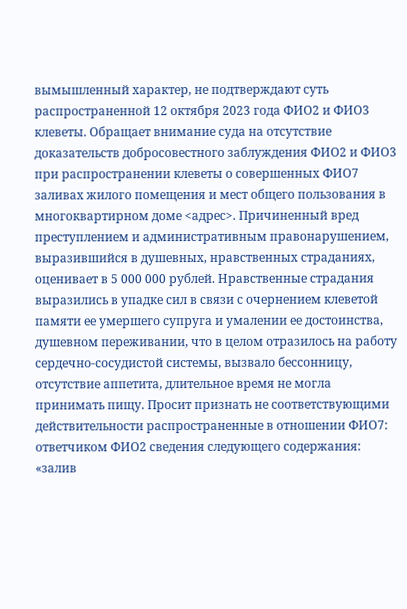вымышленный характер, не подтверждают суть распространенной 12 октября 2023 года ФИО2 и ФИО3 клеветы. Обращает внимание суда на отсутствие доказательств добросовестного заблуждения ФИО2 и ФИО3 при распространении клеветы о совершенных ФИО7 заливах жилого помещения и мест общего пользования в многоквартирном доме <адрес>. Причиненный вред преступлением и административным правонарушением, выразившийся в душевных, нравственных страданиях, оценивает в 5 000 000 рублей. Нравственные страдания выразились в упадке сил в связи с очернением клеветой памяти ее умершего супруга и умалении ее достоинства, душевном переживании, что в целом отразилось на работу сердечно-сосудистой системы, вызвало бессонницу, отсутствие аппетита, длительное время не могла принимать пищу. Просит признать не соответствующими действительности распространенные в отношении ФИО7: ответчиком ФИО2 сведения следующего содержания: «залив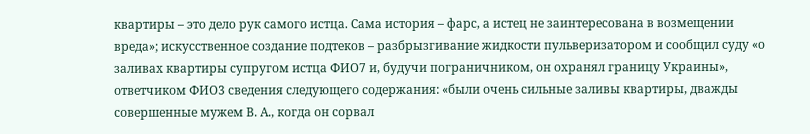квартиры – это дело рук самого истца. Сама история – фарс, а истец не заинтересована в возмещении вреда»; искусственное создание подтеков – разбрызгивание жидкости пульверизатором и сообщил суду «о заливах квартиры супругом истца ФИО7 и, будучи пограничником, он охранял границу Украины», ответчиком ФИО3 сведения следующего содержания: «были очень сильные заливы квартиры, дважды совершенные мужем В. А., когда он сорвал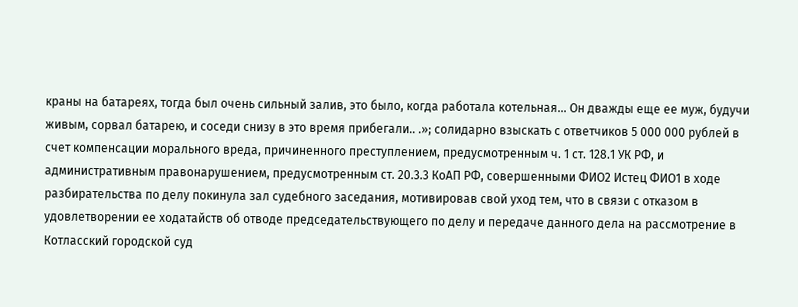краны на батареях, тогда был очень сильный залив, это было, когда работала котельная... Он дважды еще ее муж, будучи живым, сорвал батарею, и соседи снизу в это время прибегали.. .»; солидарно взыскать с ответчиков 5 000 000 рублей в счет компенсации морального вреда, причиненного преступлением, предусмотренным ч. 1 ст. 128.1 УК РФ, и административным правонарушением, предусмотренным ст. 20.3.3 КоАП РФ, совершенными ФИО2 Истец ФИО1 в ходе разбирательства по делу покинула зал судебного заседания, мотивировав свой уход тем, что в связи с отказом в удовлетворении ее ходатайств об отводе председательствующего по делу и передаче данного дела на рассмотрение в Котласский городской суд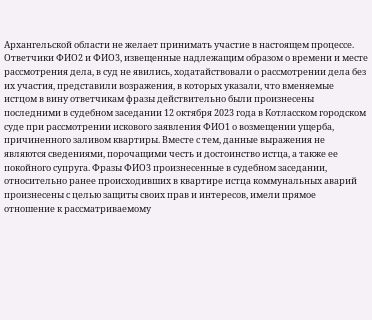Архангельской области не желает принимать участие в настоящем процессе. Ответчики ФИО2 и ФИО3, извещенные надлежащим образом о времени и месте рассмотрения дела, в суд не явились, ходатайствовали о рассмотрении дела без их участия, представили возражения, в которых указали, что вменяемые истцом в вину ответчикам фразы действительно были произнесены последними в судебном заседании 12 октября 2023 года в Котласском городском суде при рассмотрении искового заявления ФИО1 о возмещении ущерба, причиненного заливом квартиры. Вместе с тем, данные выражения не являются сведениями, порочащими честь и достоинство истца, а также ее покойного супруга. Фразы ФИО3 произнесенные в судебном заседании, относительно ранее происходивших в квартире истца коммунальных аварий произнесены с целью защиты своих прав и интересов, имели прямое отношение к рассматриваемому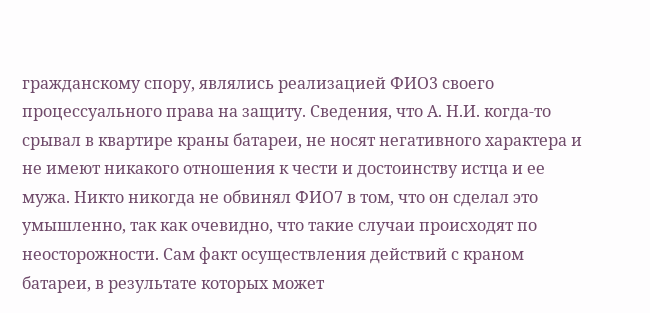гражданскому спору, являлись реализацией ФИО3 своего процессуального права на защиту. Сведения, что А. Н.И. когда-то срывал в квартире краны батареи, не носят негативного характера и не имеют никакого отношения к чести и достоинству истца и ее мужа. Никто никогда не обвинял ФИО7 в том, что он сделал это умышленно, так как очевидно, что такие случаи происходят по неосторожности. Сам факт осуществления действий с краном батареи, в результате которых может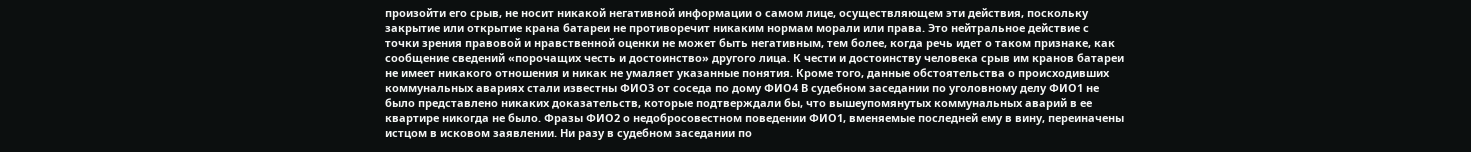произойти его срыв, не носит никакой негативной информации о самом лице, осуществляющем эти действия, поскольку закрытие или открытие крана батареи не противоречит никаким нормам морали или права. Это нейтральное действие с точки зрения правовой и нравственной оценки не может быть негативным, тем более, когда речь идет о таком признаке, как сообщение сведений «порочащих честь и достоинство» другого лица. К чести и достоинству человека срыв им кранов батареи не имеет никакого отношения и никак не умаляет указанные понятия. Кроме того, данные обстоятельства о происходивших коммунальных авариях стали известны ФИО3 от соседа по дому ФИО4 В судебном заседании по уголовному делу ФИО1 не было представлено никаких доказательств, которые подтверждали бы, что вышеупомянутых коммунальных аварий в ее квартире никогда не было. Фразы ФИО2 о недобросовестном поведении ФИО1, вменяемые последней ему в вину, переиначены истцом в исковом заявлении. Ни разу в судебном заседании по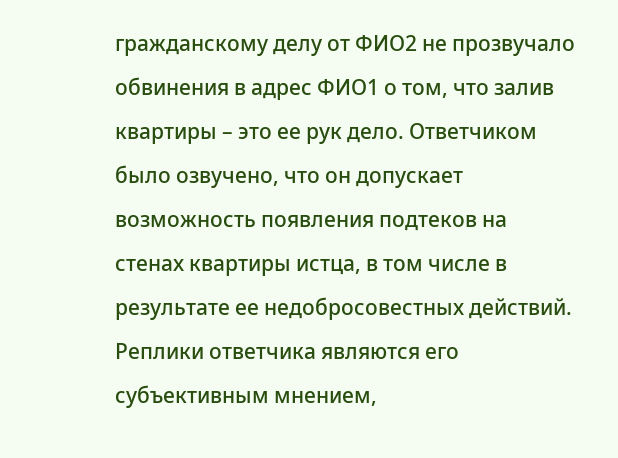гражданскому делу от ФИО2 не прозвучало обвинения в адрес ФИО1 о том, что залив квартиры – это ее рук дело. Ответчиком было озвучено, что он допускает возможность появления подтеков на стенах квартиры истца, в том числе в результате ее недобросовестных действий. Реплики ответчика являются его субъективным мнением,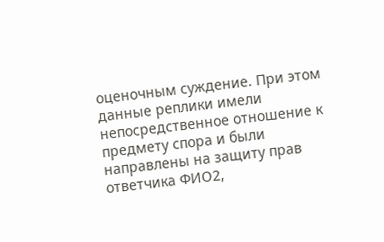оценочным суждение. При этом данные реплики имели непосредственное отношение к предмету спора и были направлены на защиту прав ответчика ФИО2,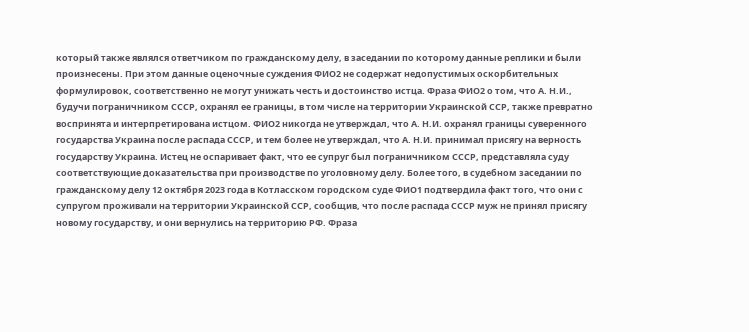который также являлся ответчиком по гражданскому делу, в заседании по которому данные реплики и были произнесены. При этом данные оценочные суждения ФИО2 не содержат недопустимых оскорбительных формулировок, соответственно не могут унижать честь и достоинство истца. Фраза ФИО2 о том, что А. Н.И., будучи пограничником СССР, охранял ее границы, в том числе на территории Украинской ССР, также превратно воспринята и интерпретирована истцом. ФИО2 никогда не утверждал, что А. Н.И. охранял границы суверенного государства Украина после распада СССР, и тем более не утверждал, что А. Н.И. принимал присягу на верность государству Украина. Истец не оспаривает факт, что ее супруг был пограничником СССР, представляла суду соответствующие доказательства при производстве по уголовному делу. Более того, в судебном заседании по гражданскому делу 12 октября 2023 года в Котласском городском суде ФИО1 подтвердила факт того, что они с супругом проживали на территории Украинской ССР, сообщив, что после распада СССР муж не принял присягу новому государству, и они вернулись на территорию РФ. Фраза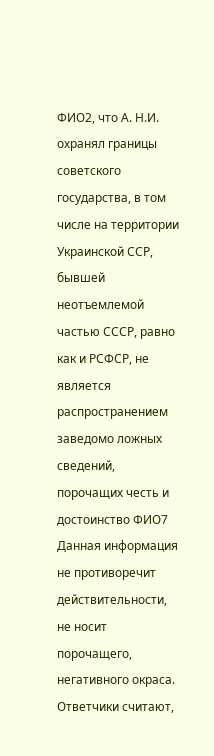ФИО2, что А. Н.И. охранял границы советского государства, в том числе на территории Украинской ССР, бывшей неотъемлемой частью СССР, равно как и РСФСР, не является распространением заведомо ложных сведений, порочащих честь и достоинство ФИО7 Данная информация не противоречит действительности, не носит порочащего, негативного окраса. Ответчики считают,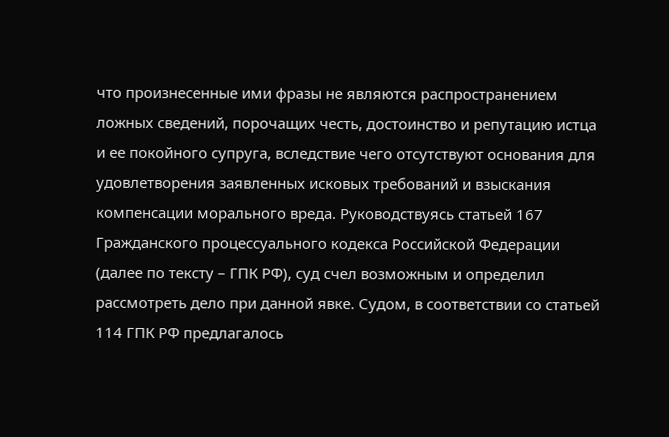что произнесенные ими фразы не являются распространением ложных сведений, порочащих честь, достоинство и репутацию истца и ее покойного супруга, вследствие чего отсутствуют основания для удовлетворения заявленных исковых требований и взыскания компенсации морального вреда. Руководствуясь статьей 167 Гражданского процессуального кодекса Российской Федерации (далее по тексту – ГПК РФ), суд счел возможным и определил рассмотреть дело при данной явке. Судом, в соответствии со статьей 114 ГПК РФ предлагалось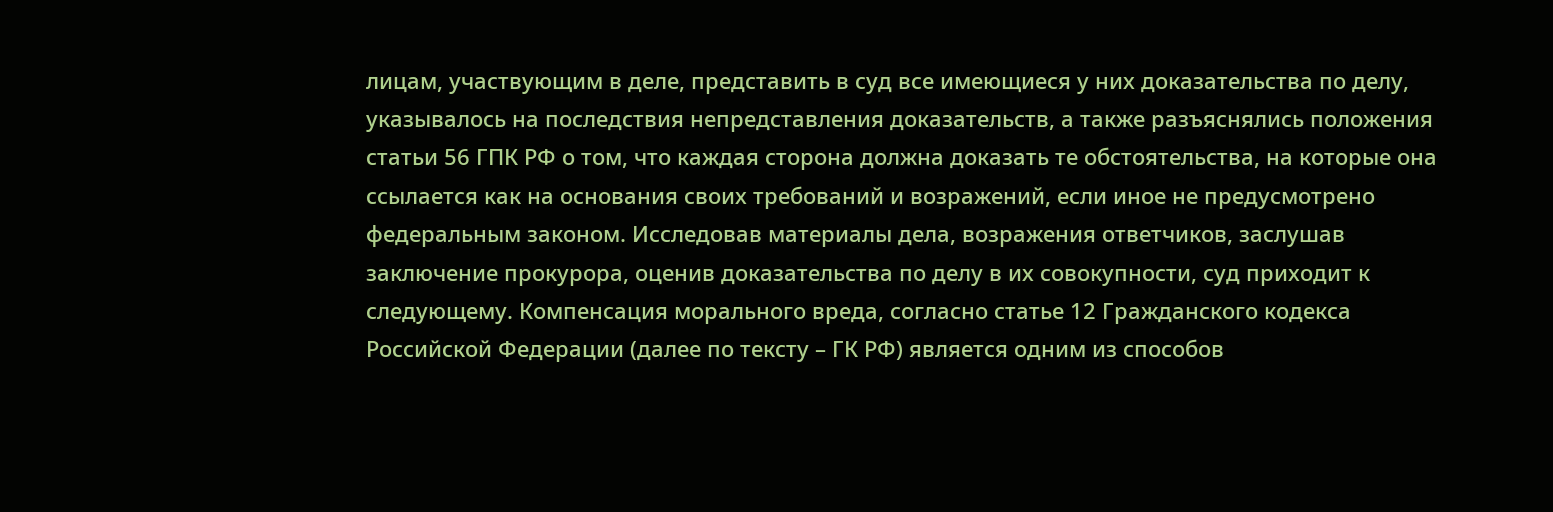лицам, участвующим в деле, представить в суд все имеющиеся у них доказательства по делу, указывалось на последствия непредставления доказательств, а также разъяснялись положения статьи 56 ГПК РФ о том, что каждая сторона должна доказать те обстоятельства, на которые она ссылается как на основания своих требований и возражений, если иное не предусмотрено федеральным законом. Исследовав материалы дела, возражения ответчиков, заслушав заключение прокурора, оценив доказательства по делу в их совокупности, суд приходит к следующему. Компенсация морального вреда, согласно статье 12 Гражданского кодекса Российской Федерации (далее по тексту – ГК РФ) является одним из способов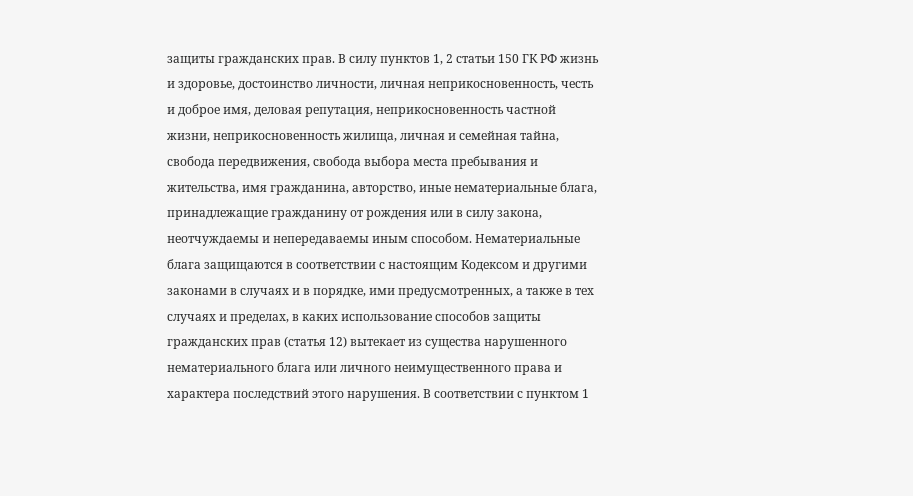защиты гражданских прав. В силу пунктов 1, 2 статьи 150 ГК РФ жизнь и здоровье, достоинство личности, личная неприкосновенность, честь и доброе имя, деловая репутация, неприкосновенность частной жизни, неприкосновенность жилища, личная и семейная тайна, свобода передвижения, свобода выбора места пребывания и жительства, имя гражданина, авторство, иные нематериальные блага, принадлежащие гражданину от рождения или в силу закона, неотчуждаемы и непередаваемы иным способом. Нематериальные блага защищаются в соответствии с настоящим Кодексом и другими законами в случаях и в порядке, ими предусмотренных, а также в тех случаях и пределах, в каких использование способов защиты гражданских прав (статья 12) вытекает из существа нарушенного нематериального блага или личного неимущественного права и характера последствий этого нарушения. В соответствии с пунктом 1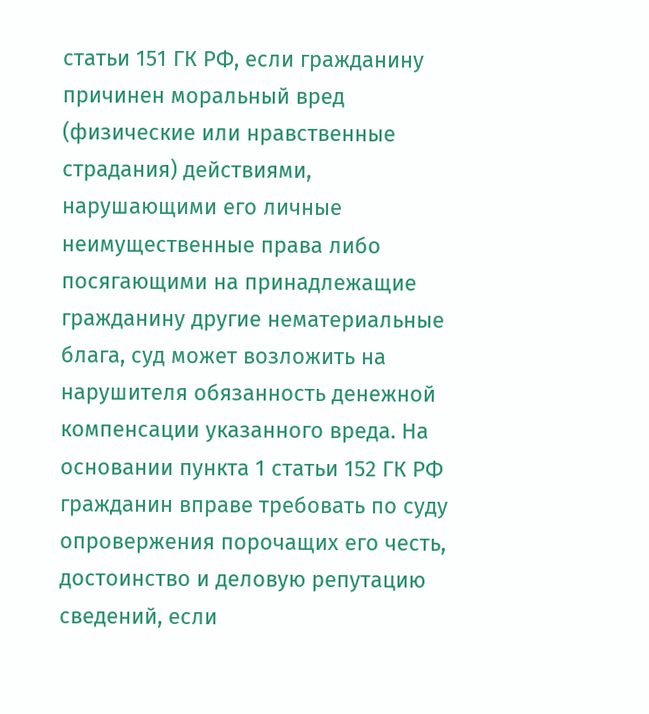статьи 151 ГК РФ, если гражданину причинен моральный вред (физические или нравственные страдания) действиями, нарушающими его личные неимущественные права либо посягающими на принадлежащие гражданину другие нематериальные блага, суд может возложить на нарушителя обязанность денежной компенсации указанного вреда. На основании пункта 1 статьи 152 ГК РФ гражданин вправе требовать по суду опровержения порочащих его честь, достоинство и деловую репутацию сведений, если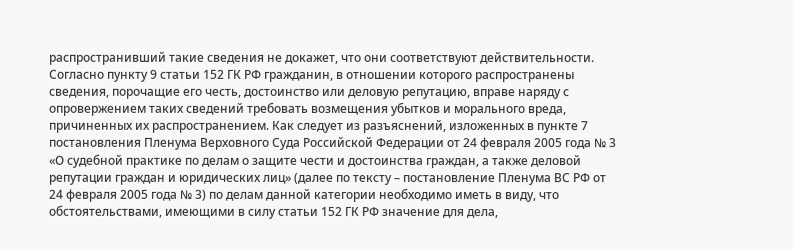распространивший такие сведения не докажет, что они соответствуют действительности. Согласно пункту 9 статьи 152 ГК РФ гражданин, в отношении которого распространены сведения, порочащие его честь, достоинство или деловую репутацию, вправе наряду с опровержением таких сведений требовать возмещения убытков и морального вреда, причиненных их распространением. Как следует из разъяснений, изложенных в пункте 7 постановления Пленума Верховного Суда Российской Федерации от 24 февраля 2005 года № 3 «О судебной практике по делам о защите чести и достоинства граждан, а также деловой репутации граждан и юридических лиц» (далее по тексту – постановление Пленума ВС РФ от 24 февраля 2005 года № 3) по делам данной категории необходимо иметь в виду, что обстоятельствами, имеющими в силу статьи 152 ГК РФ значение для дела,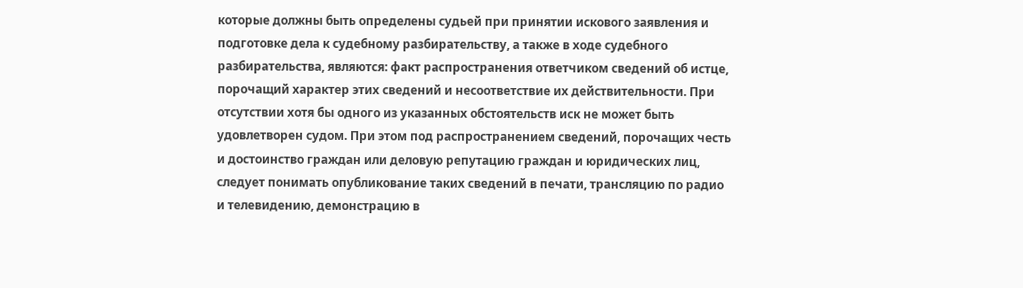которые должны быть определены судьей при принятии искового заявления и подготовке дела к судебному разбирательству, а также в ходе судебного разбирательства, являются: факт распространения ответчиком сведений об истце, порочащий характер этих сведений и несоответствие их действительности. При отсутствии хотя бы одного из указанных обстоятельств иск не может быть удовлетворен судом. При этом под распространением сведений, порочащих честь и достоинство граждан или деловую репутацию граждан и юридических лиц, следует понимать опубликование таких сведений в печати, трансляцию по радио и телевидению, демонстрацию в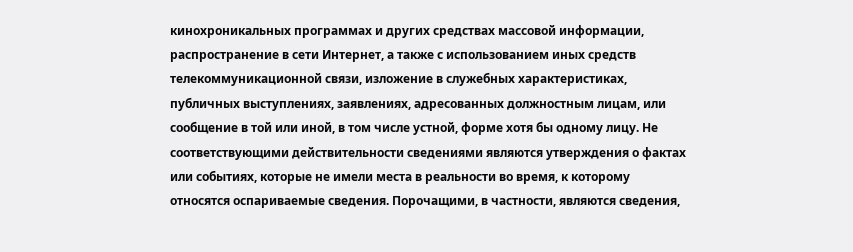кинохроникальных программах и других средствах массовой информации, распространение в сети Интернет, а также с использованием иных средств телекоммуникационной связи, изложение в служебных характеристиках, публичных выступлениях, заявлениях, адресованных должностным лицам, или сообщение в той или иной, в том числе устной, форме хотя бы одному лицу. Не соответствующими действительности сведениями являются утверждения о фактах или событиях, которые не имели места в реальности во время, к которому относятся оспариваемые сведения. Порочащими, в частности, являются сведения,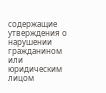содержащие утверждения о нарушении гражданином или юридическим лицом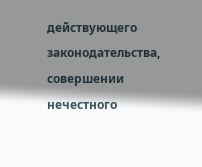действующего законодательства, совершении нечестного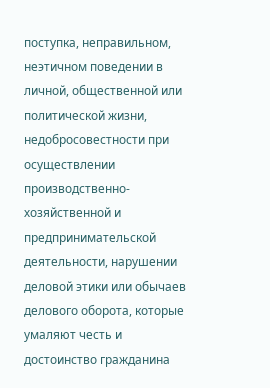поступка, неправильном, неэтичном поведении в личной, общественной или политической жизни, недобросовестности при осуществлении производственно-хозяйственной и предпринимательской деятельности, нарушении деловой этики или обычаев делового оборота, которые умаляют честь и достоинство гражданина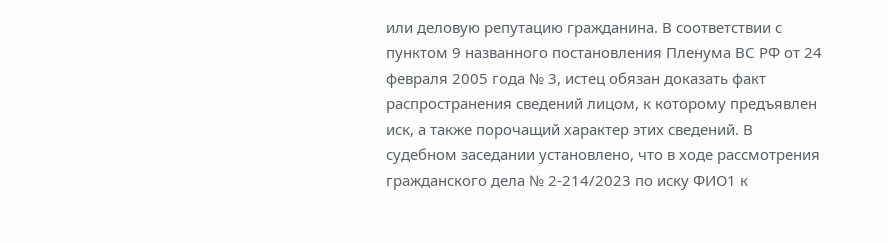или деловую репутацию гражданина. В соответствии с пунктом 9 названного постановления Пленума ВС РФ от 24 февраля 2005 года № 3, истец обязан доказать факт распространения сведений лицом, к которому предъявлен иск, а также порочащий характер этих сведений. В судебном заседании установлено, что в ходе рассмотрения гражданского дела № 2-214/2023 по иску ФИО1 к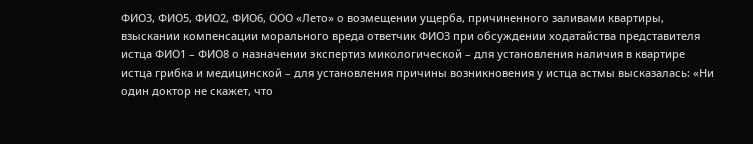ФИО3, ФИО5, ФИО2, ФИО6, ООО «Лето» о возмещении ущерба, причиненного заливами квартиры, взыскании компенсации морального вреда ответчик ФИО3 при обсуждении ходатайства представителя истца ФИО1 – ФИО8 о назначении экспертиз микологической – для установления наличия в квартире истца грибка и медицинской – для установления причины возникновения у истца астмы высказалась: «Ни один доктор не скажет, что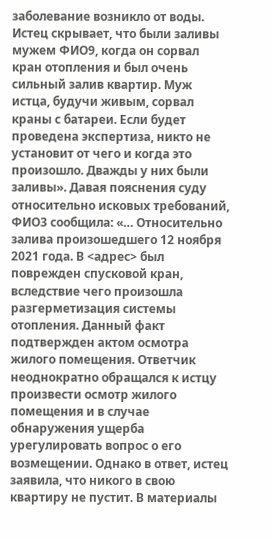заболевание возникло от воды. Истец скрывает, что были заливы мужем ФИО9, когда он сорвал кран отопления и был очень сильный залив квартир. Муж истца, будучи живым, сорвал краны с батареи. Если будет проведена экспертиза, никто не установит от чего и когда это произошло. Дважды у них были заливы». Давая пояснения суду относительно исковых требований, ФИО3 сообщила: «… Относительно залива произошедшего 12 ноября 2021 года. В <адрес> был поврежден спусковой кран, вследствие чего произошла разгерметизация системы отопления. Данный факт подтвержден актом осмотра жилого помещения. Ответчик неоднократно обращался к истцу произвести осмотр жилого помещения и в случае обнаружения ущерба урегулировать вопрос о его возмещении. Однако в ответ, истец заявила, что никого в свою квартиру не пустит. В материалы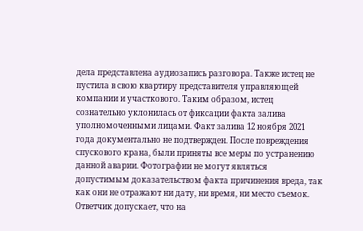дела представлена аудиозапись разговора. Также истец не пустила в свою квартиру представителя управляющей компании и участкового. Таким образом, истец сознательно уклонилась от фиксации факта залива уполномоченными лицами. Факт залива 12 ноября 2021 года документально не подтвержден. После повреждения спускового крана, были приняты все меры по устранению данной аварии. Фотографии не могут являться допустимым доказательством факта причинения вреда, так как они не отражают ни дату, ни время, ни место съемок. Ответчик допускает, что на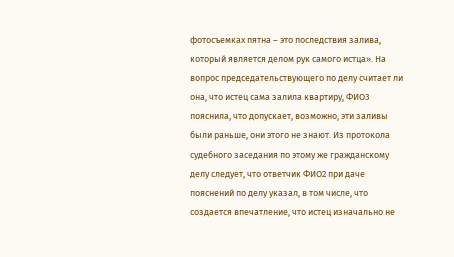фотосъемках пятна – это последствия залива, который является делом рук самого истца». На вопрос председательствующего по делу считает ли она, что истец сама залила квартиру, ФИО3 пояснила, что допускает, возможно, эти заливы были раньше, они этого не знают. Из протокола судебного заседания по этому же гражданскому делу следует, что ответчик ФИО2 при даче пояснений по делу указал, в том числе, что создается впечатление, что истец изначально не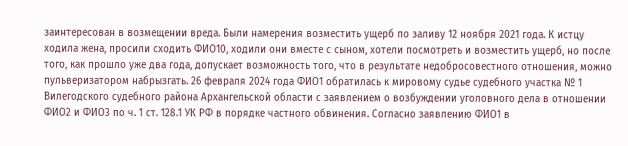заинтересован в возмещении вреда. Были намерения возместить ущерб по заливу 12 ноября 2021 года. К истцу ходила жена, просили сходить ФИО10, ходили они вместе с сыном, хотели посмотреть и возместить ущерб, но после того, как прошло уже два года, допускает возможность того, что в результате недобросовестного отношения, можно пульверизатором набрызгать. 26 февраля 2024 года ФИО1 обратилась к мировому судье судебного участка № 1 Вилегодского судебного района Архангельской области с заявлением о возбуждении уголовного дела в отношении ФИО2 и ФИО3 по ч. 1 ст. 128.1 УК РФ в порядке частного обвинения. Согласно заявлению ФИО1 в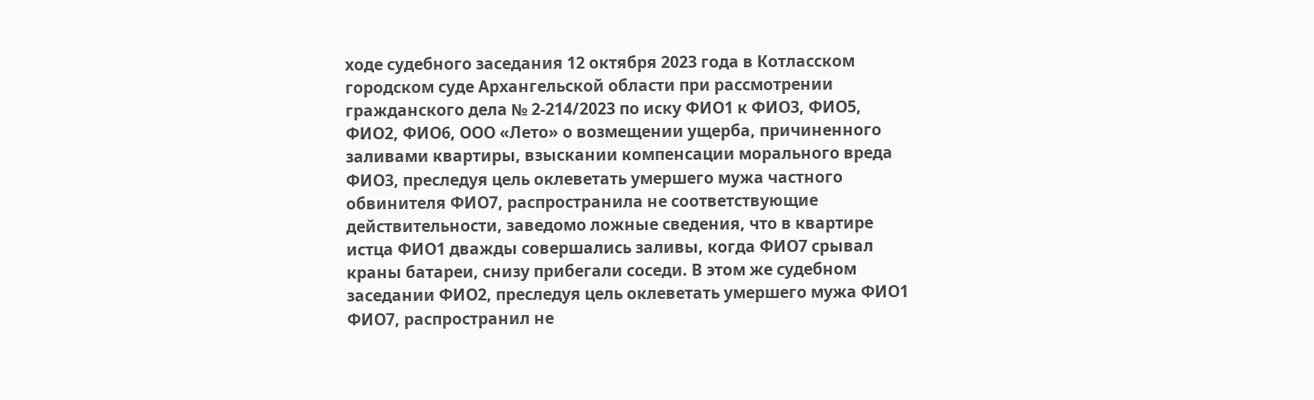ходе судебного заседания 12 октября 2023 года в Котласском городском суде Архангельской области при рассмотрении гражданского дела № 2-214/2023 по иску ФИО1 к ФИО3, ФИО5, ФИО2, ФИО6, ООО «Лето» о возмещении ущерба, причиненного заливами квартиры, взыскании компенсации морального вреда ФИО3, преследуя цель оклеветать умершего мужа частного обвинителя ФИО7, распространила не соответствующие действительности, заведомо ложные сведения, что в квартире истца ФИО1 дважды совершались заливы, когда ФИО7 срывал краны батареи, снизу прибегали соседи. В этом же судебном заседании ФИО2, преследуя цель оклеветать умершего мужа ФИО1 ФИО7, распространил не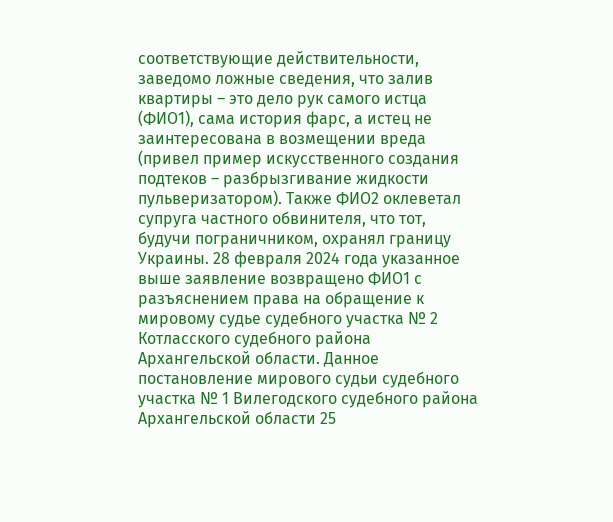соответствующие действительности, заведомо ложные сведения, что залив квартиры – это дело рук самого истца (ФИО1), сама история фарс, а истец не заинтересована в возмещении вреда (привел пример искусственного создания подтеков – разбрызгивание жидкости пульверизатором). Также ФИО2 оклеветал супруга частного обвинителя, что тот, будучи пограничником, охранял границу Украины. 28 февраля 2024 года указанное выше заявление возвращено ФИО1 с разъяснением права на обращение к мировому судье судебного участка № 2 Котласского судебного района Архангельской области. Данное постановление мирового судьи судебного участка № 1 Вилегодского судебного района Архангельской области 25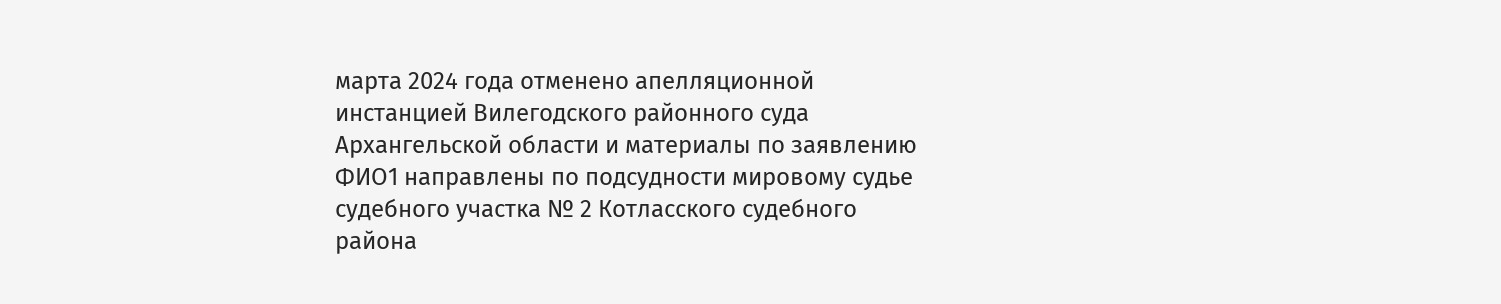марта 2024 года отменено апелляционной инстанцией Вилегодского районного суда Архангельской области и материалы по заявлению ФИО1 направлены по подсудности мировому судье судебного участка № 2 Котласского судебного района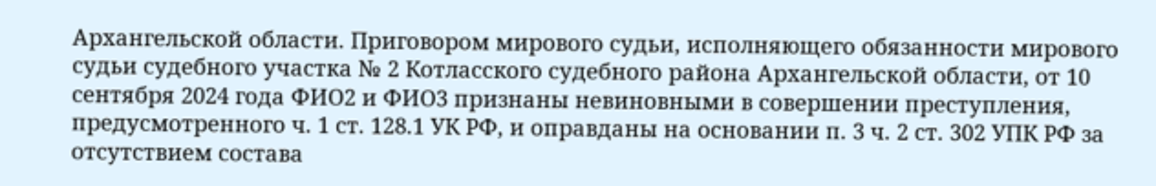Архангельской области. Приговором мирового судьи, исполняющего обязанности мирового судьи судебного участка № 2 Котласского судебного района Архангельской области, от 10 сентября 2024 года ФИО2 и ФИО3 признаны невиновными в совершении преступления, предусмотренного ч. 1 ст. 128.1 УК РФ, и оправданы на основании п. 3 ч. 2 ст. 302 УПК РФ за отсутствием состава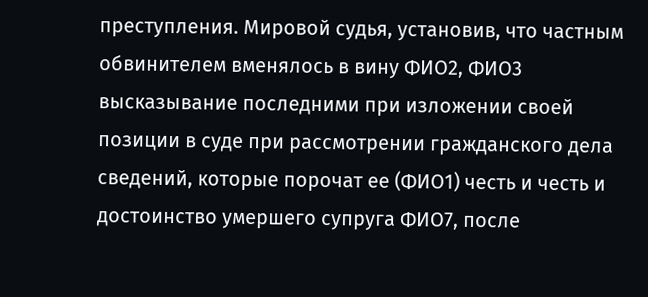преступления. Мировой судья, установив, что частным обвинителем вменялось в вину ФИО2, ФИО3 высказывание последними при изложении своей позиции в суде при рассмотрении гражданского дела сведений, которые порочат ее (ФИО1) честь и честь и достоинство умершего супруга ФИО7, после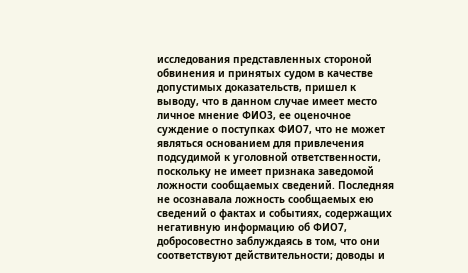исследования представленных стороной обвинения и принятых судом в качестве допустимых доказательств, пришел к выводу, что в данном случае имеет место личное мнение ФИО3, ее оценочное суждение о поступках ФИО7, что не может являться основанием для привлечения подсудимой к уголовной ответственности, поскольку не имеет признака заведомой ложности сообщаемых сведений. Последняя не осознавала ложность сообщаемых ею сведений о фактах и событиях, содержащих негативную информацию об ФИО7, добросовестно заблуждаясь в том, что они соответствуют действительности; доводы и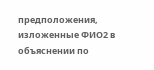предположения, изложенные ФИО2 в объяснении по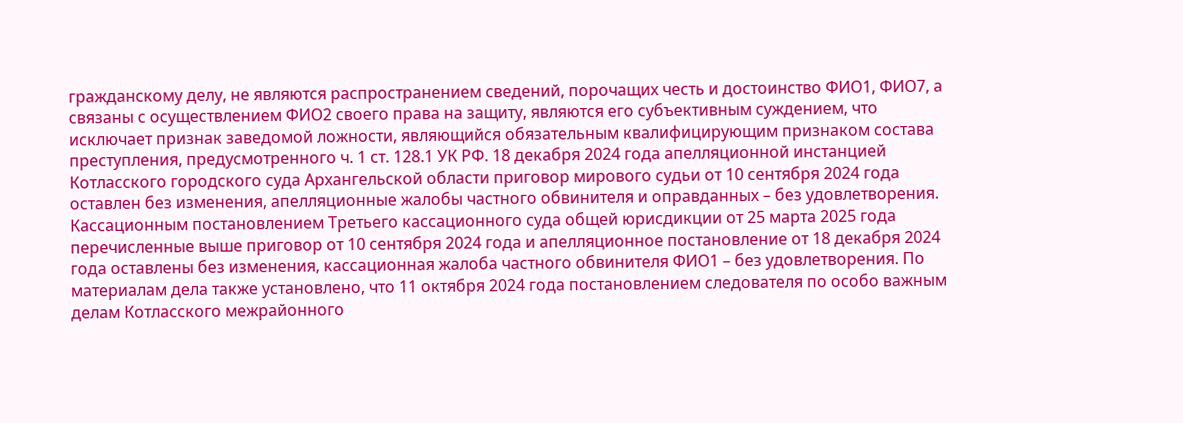гражданскому делу, не являются распространением сведений, порочащих честь и достоинство ФИО1, ФИО7, а связаны с осуществлением ФИО2 своего права на защиту, являются его субъективным суждением, что исключает признак заведомой ложности, являющийся обязательным квалифицирующим признаком состава преступления, предусмотренного ч. 1 ст. 128.1 УК РФ. 18 декабря 2024 года апелляционной инстанцией Котласского городского суда Архангельской области приговор мирового судьи от 10 сентября 2024 года оставлен без изменения, апелляционные жалобы частного обвинителя и оправданных – без удовлетворения. Кассационным постановлением Третьего кассационного суда общей юрисдикции от 25 марта 2025 года перечисленные выше приговор от 10 сентября 2024 года и апелляционное постановление от 18 декабря 2024 года оставлены без изменения, кассационная жалоба частного обвинителя ФИО1 – без удовлетворения. По материалам дела также установлено, что 11 октября 2024 года постановлением следователя по особо важным делам Котласского межрайонного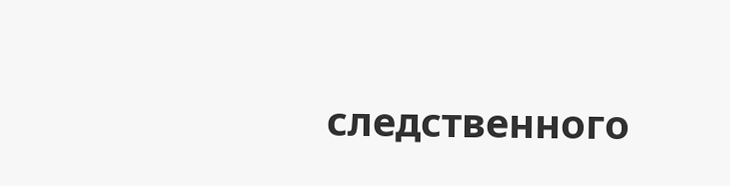следственного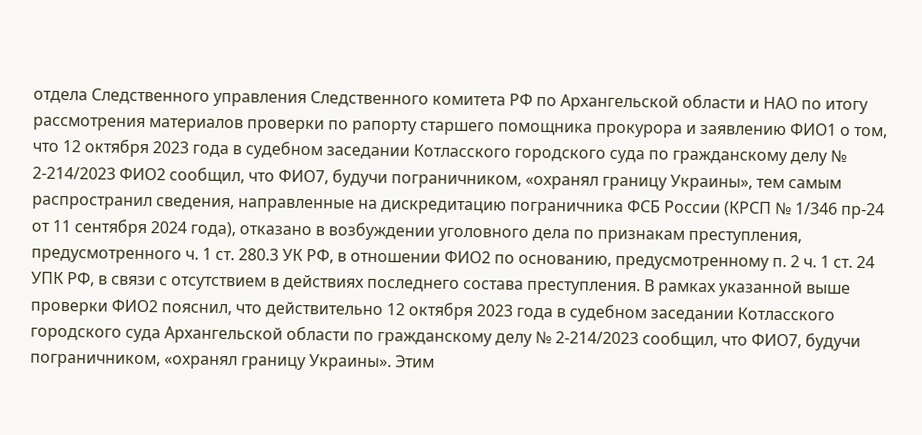отдела Следственного управления Следственного комитета РФ по Архангельской области и НАО по итогу рассмотрения материалов проверки по рапорту старшего помощника прокурора и заявлению ФИО1 о том, что 12 октября 2023 года в судебном заседании Котласского городского суда по гражданскому делу № 2-214/2023 ФИО2 сообщил, что ФИО7, будучи пограничником, «охранял границу Украины», тем самым распространил сведения, направленные на дискредитацию пограничника ФСБ России (КРСП № 1/346 пр-24 от 11 сентября 2024 года), отказано в возбуждении уголовного дела по признакам преступления, предусмотренного ч. 1 ст. 280.3 УК РФ, в отношении ФИО2 по основанию, предусмотренному п. 2 ч. 1 ст. 24 УПК РФ, в связи с отсутствием в действиях последнего состава преступления. В рамках указанной выше проверки ФИО2 пояснил, что действительно 12 октября 2023 года в судебном заседании Котласского городского суда Архангельской области по гражданскому делу № 2-214/2023 сообщил, что ФИО7, будучи пограничником, «охранял границу Украины». Этим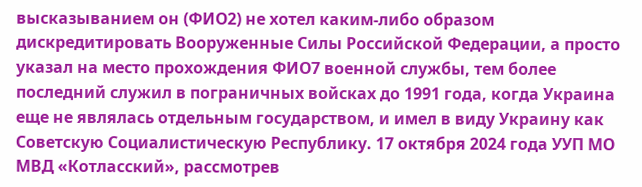высказыванием он (ФИО2) не хотел каким-либо образом дискредитировать Вооруженные Силы Российской Федерации, а просто указал на место прохождения ФИО7 военной службы, тем более последний служил в пограничных войсках до 1991 года, когда Украина еще не являлась отдельным государством, и имел в виду Украину как Советскую Социалистическую Республику. 17 октября 2024 года УУП МО МВД «Котласский», рассмотрев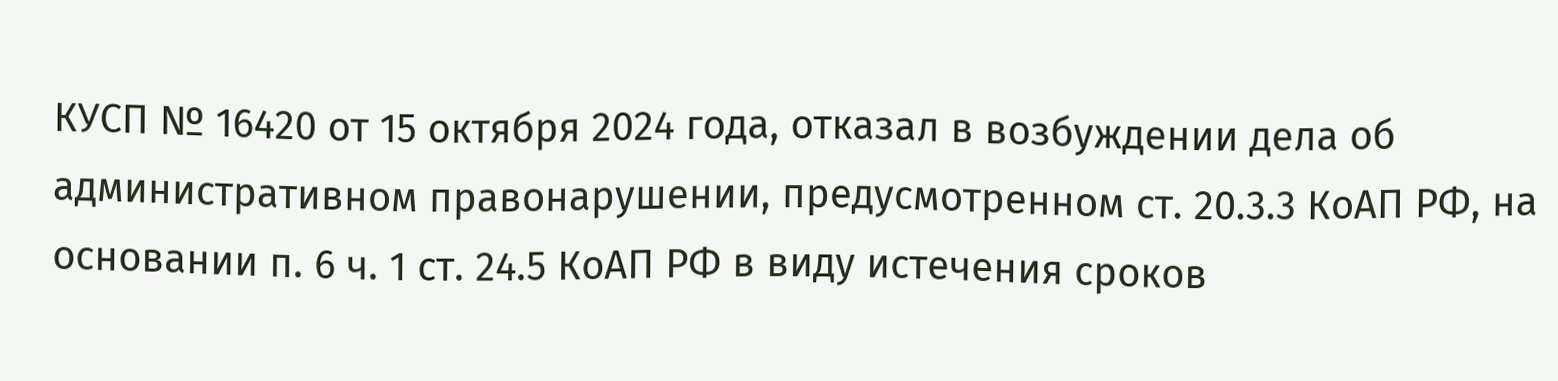КУСП № 16420 от 15 октября 2024 года, отказал в возбуждении дела об административном правонарушении, предусмотренном ст. 20.3.3 КоАП РФ, на основании п. 6 ч. 1 ст. 24.5 КоАП РФ в виду истечения сроков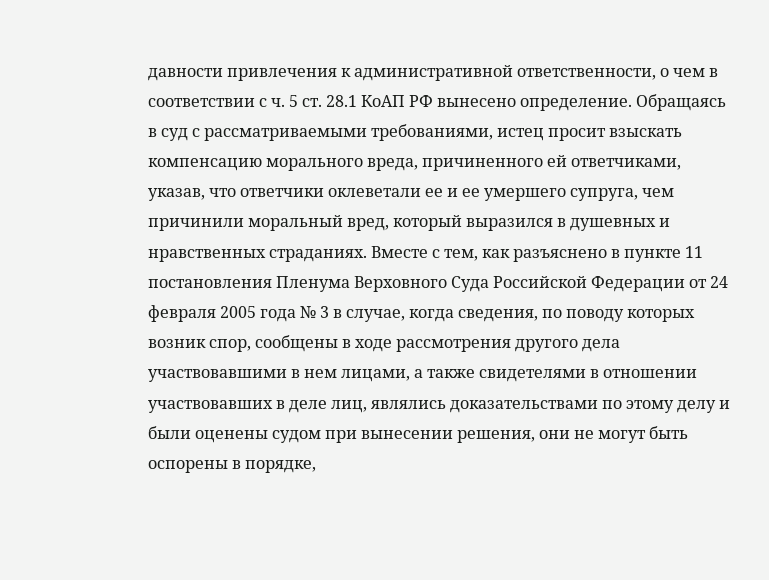давности привлечения к административной ответственности, о чем в соответствии с ч. 5 ст. 28.1 КоАП РФ вынесено определение. Обращаясь в суд с рассматриваемыми требованиями, истец просит взыскать компенсацию морального вреда, причиненного ей ответчиками, указав, что ответчики оклеветали ее и ее умершего супруга, чем причинили моральный вред, который выразился в душевных и нравственных страданиях. Вместе с тем, как разъяснено в пункте 11 постановления Пленума Верховного Суда Российской Федерации от 24 февраля 2005 года № 3 в случае, когда сведения, по поводу которых возник спор, сообщены в ходе рассмотрения другого дела участвовавшими в нем лицами, а также свидетелями в отношении участвовавших в деле лиц, являлись доказательствами по этому делу и были оценены судом при вынесении решения, они не могут быть оспорены в порядке,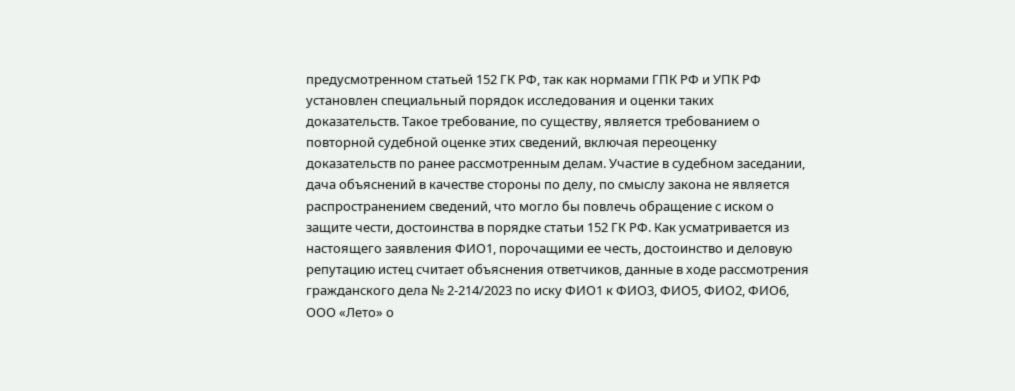предусмотренном статьей 152 ГК РФ, так как нормами ГПК РФ и УПК РФ установлен специальный порядок исследования и оценки таких доказательств. Такое требование, по существу, является требованием о повторной судебной оценке этих сведений, включая переоценку доказательств по ранее рассмотренным делам. Участие в судебном заседании, дача объяснений в качестве стороны по делу, по смыслу закона не является распространением сведений, что могло бы повлечь обращение с иском о защите чести, достоинства в порядке статьи 152 ГК РФ. Как усматривается из настоящего заявления ФИО1, порочащими ее честь, достоинство и деловую репутацию истец считает объяснения ответчиков, данные в ходе рассмотрения гражданского дела № 2-214/2023 по иску ФИО1 к ФИО3, ФИО5, ФИО2, ФИО6, ООО «Лето» о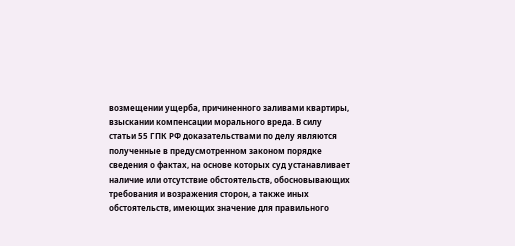возмещении ущерба, причиненного заливами квартиры, взыскании компенсации морального вреда. В силу статьи 55 ГПК РФ доказательствами по делу являются полученные в предусмотренном законом порядке сведения о фактах, на основе которых суд устанавливает наличие или отсутствие обстоятельств, обосновывающих требования и возражения сторон, а также иных обстоятельств, имеющих значение для правильного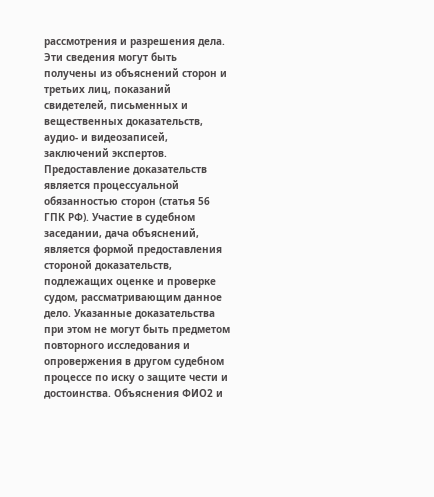рассмотрения и разрешения дела. Эти сведения могут быть получены из объяснений сторон и третьих лиц, показаний свидетелей, письменных и вещественных доказательств, аудио- и видеозаписей, заключений экспертов. Предоставление доказательств является процессуальной обязанностью сторон (статья 56 ГПК РФ). Участие в судебном заседании, дача объяснений, является формой предоставления стороной доказательств, подлежащих оценке и проверке судом, рассматривающим данное дело. Указанные доказательства при этом не могут быть предметом повторного исследования и опровержения в другом судебном процессе по иску о защите чести и достоинства. Объяснения ФИО2 и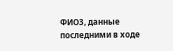ФИО3, данные последними в ходе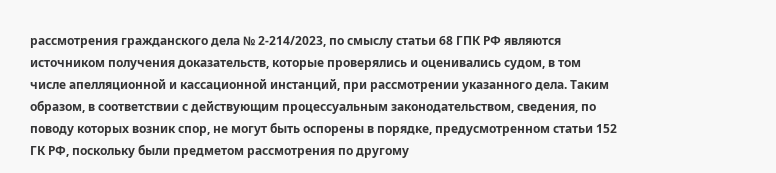рассмотрения гражданского дела № 2-214/2023, по смыслу статьи 68 ГПК РФ являются источником получения доказательств, которые проверялись и оценивались судом, в том числе апелляционной и кассационной инстанций, при рассмотрении указанного дела. Таким образом, в соответствии с действующим процессуальным законодательством, сведения, по поводу которых возник спор, не могут быть оспорены в порядке, предусмотренном статьи 152 ГК РФ, поскольку были предметом рассмотрения по другому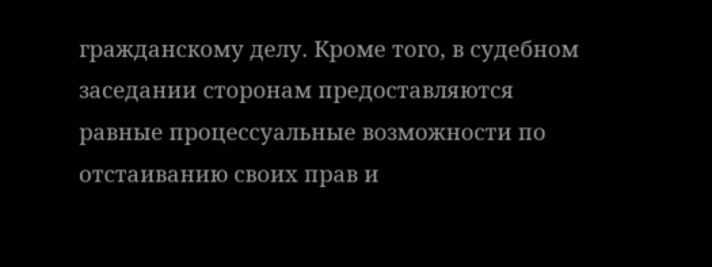гражданскому делу. Кроме того, в судебном заседании сторонам предоставляются равные процессуальные возможности по отстаиванию своих прав и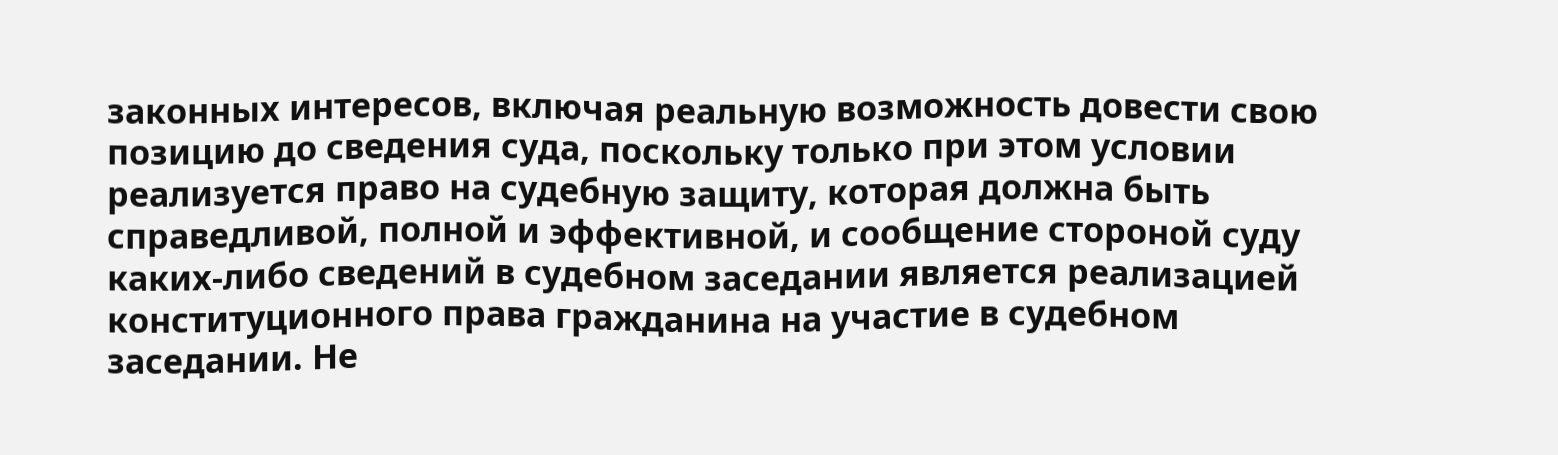законных интересов, включая реальную возможность довести свою позицию до сведения суда, поскольку только при этом условии реализуется право на судебную защиту, которая должна быть справедливой, полной и эффективной, и сообщение стороной суду каких-либо сведений в судебном заседании является реализацией конституционного права гражданина на участие в судебном заседании. Не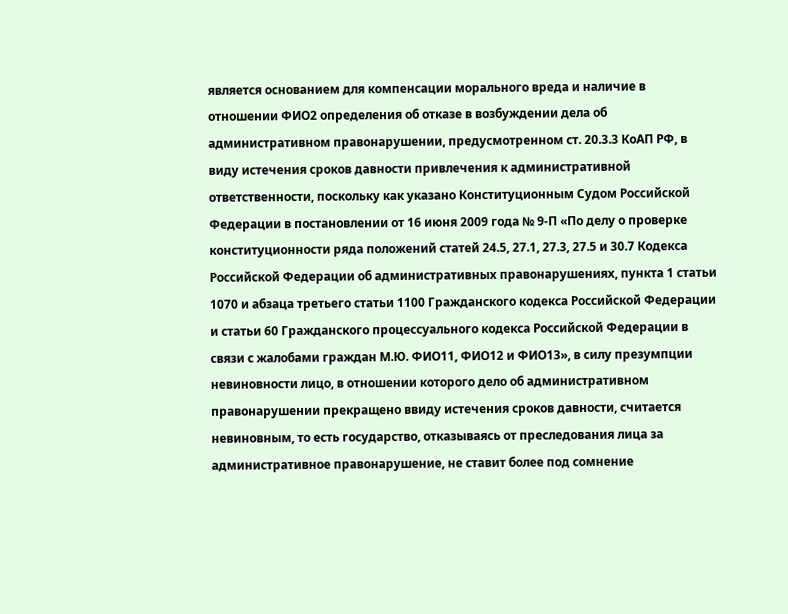является основанием для компенсации морального вреда и наличие в отношении ФИО2 определения об отказе в возбуждении дела об административном правонарушении, предусмотренном ст. 20.3.3 КоАП РФ, в виду истечения сроков давности привлечения к административной ответственности, поскольку как указано Конституционным Судом Российской Федерации в постановлении от 16 июня 2009 года № 9-П «По делу о проверке конституционности ряда положений статей 24.5, 27.1, 27.3, 27.5 и 30.7 Кодекса Российской Федерации об административных правонарушениях, пункта 1 статьи 1070 и абзаца третьего статьи 1100 Гражданского кодекса Российской Федерации и статьи 60 Гражданского процессуального кодекса Российской Федерации в связи с жалобами граждан М.Ю. ФИО11, ФИО12 и ФИО13», в силу презумпции невиновности лицо, в отношении которого дело об административном правонарушении прекращено ввиду истечения сроков давности, считается невиновным, то есть государство, отказываясь от преследования лица за административное правонарушение, не ставит более под сомнение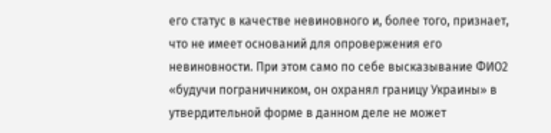его статус в качестве невиновного и, более того, признает, что не имеет оснований для опровержения его невиновности. При этом само по себе высказывание ФИО2 «будучи пограничником, он охранял границу Украины» в утвердительной форме в данном деле не может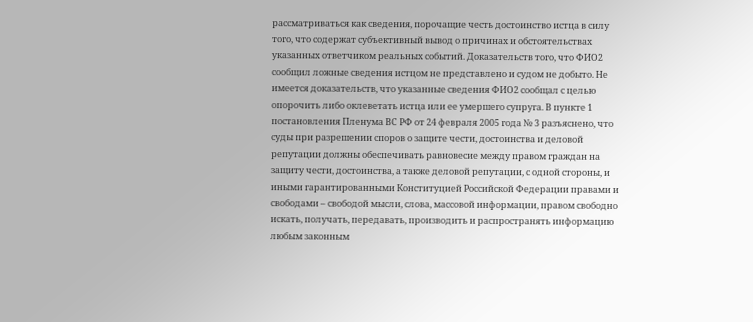рассматриваться как сведения, порочащие честь достоинство истца в силу того, что содержат субъективный вывод о причинах и обстоятельствах указанных ответчиком реальных событий. Доказательств того, что ФИО2 сообщил ложные сведения истцом не представлено и судом не добыто. Не имеется доказательств, что указанные сведения ФИО2 сообщал с целью опорочить либо оклеветать истца или ее умершего супруга. В пункте 1 постановления Пленума ВС РФ от 24 февраля 2005 года № 3 разъяснено, что суды при разрешении споров о защите чести, достоинства и деловой репутации должны обеспечивать равновесие между правом граждан на защиту чести, достоинства, а также деловой репутации, с одной стороны, и иными гарантированными Конституцией Российской Федерации правами и свободами – свободой мысли, слова, массовой информации, правом свободно искать, получать, передавать, производить и распространять информацию любым законным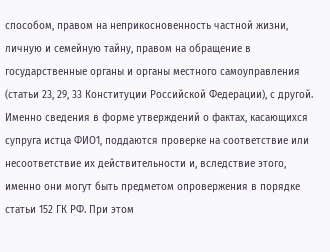способом, правом на неприкосновенность частной жизни, личную и семейную тайну, правом на обращение в государственные органы и органы местного самоуправления (статьи 23, 29, 33 Конституции Российской Федерации), с другой. Именно сведения в форме утверждений о фактах, касающихся супруга истца ФИО1, поддаются проверке на соответствие или несоответствие их действительности и, вследствие этого, именно они могут быть предметом опровержения в порядке статьи 152 ГК РФ. При этом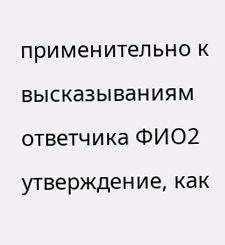применительно к высказываниям ответчика ФИО2 утверждение, как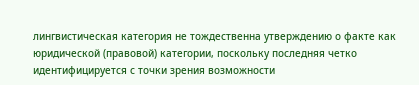лингвистическая категория не тождественна утверждению о факте как юридической (правовой) категории, поскольку последняя четко идентифицируется с точки зрения возможности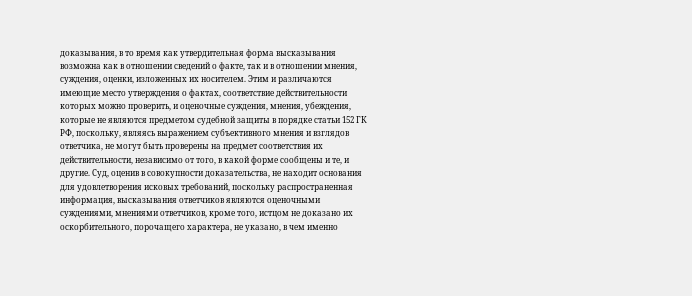доказывания, в то время как утвердительная форма высказывания возможна как в отношении сведений о факте, так и в отношении мнения, суждения, оценки, изложенных их носителем. Этим и различаются имеющие место утверждения о фактах, соответствие действительности которых можно проверить, и оценочные суждения, мнения, убеждения, которые не являются предметом судебной защиты в порядке статьи 152 ГК РФ, поскольку, являясь выражением субъективного мнения и взглядов ответчика, не могут быть проверены на предмет соответствия их действительности, независимо от того, в какой форме сообщены и те, и другие. Суд, оценив в совокупности доказательства, не находит основания для удовлетворения исковых требований, поскольку распространенная информация, высказывания ответчиков являются оценочными суждениями, мнениями ответчиков, кроме того, истцом не доказано их оскорбительного, порочащего характера, не указано, в чем именно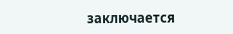заключается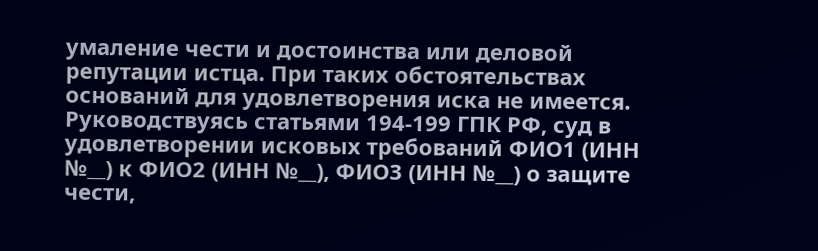умаление чести и достоинства или деловой репутации истца. При таких обстоятельствах оснований для удовлетворения иска не имеется. Руководствуясь статьями 194-199 ГПК РФ, суд в удовлетворении исковых требований ФИО1 (ИНН №__) к ФИО2 (ИНН №__), ФИО3 (ИНН №__) о защите чести,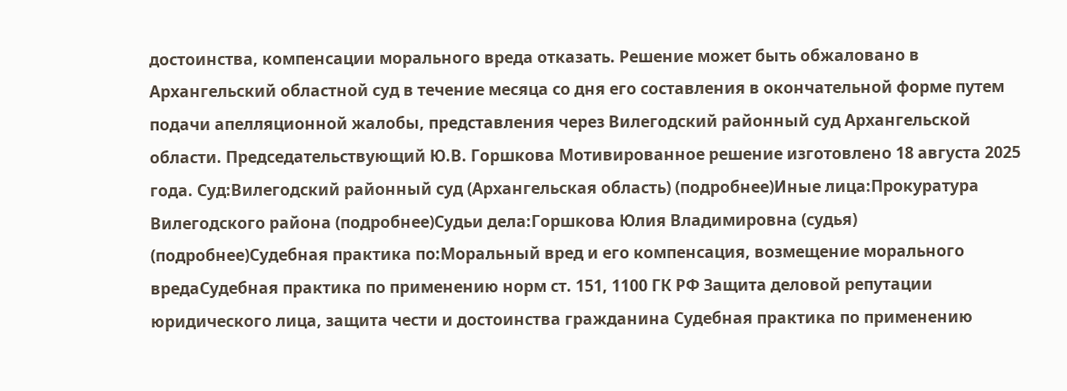достоинства, компенсации морального вреда отказать. Решение может быть обжаловано в Архангельский областной суд в течение месяца со дня его составления в окончательной форме путем подачи апелляционной жалобы, представления через Вилегодский районный суд Архангельской области. Председательствующий Ю.В. Горшкова Мотивированное решение изготовлено 18 августа 2025 года. Суд:Вилегодский районный суд (Архангельская область) (подробнее)Иные лица:Прокуратура Вилегодского района (подробнее)Судьи дела:Горшкова Юлия Владимировна (судья) (подробнее)Судебная практика по:Моральный вред и его компенсация, возмещение морального вредаСудебная практика по применению норм ст. 151, 1100 ГК РФ Защита деловой репутации юридического лица, защита чести и достоинства гражданина Судебная практика по применению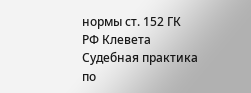нормы ст. 152 ГК РФ Клевета Судебная практика по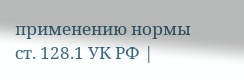применению нормы ст. 128.1 УК РФ |